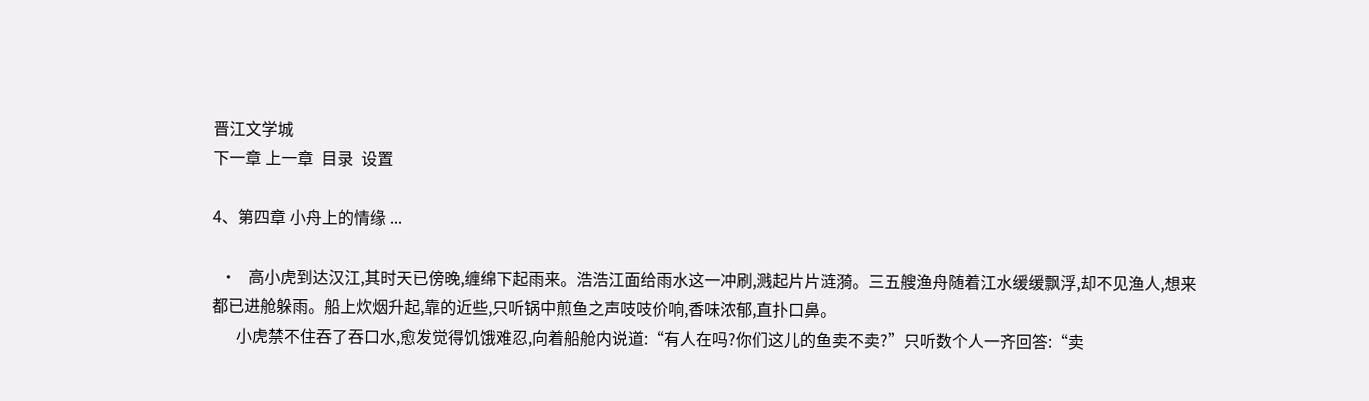晋江文学城
下一章 上一章  目录  设置

4、第四章 小舟上的情缘 ...

  •   高小虎到达汉江,其时天已傍晚,缠绵下起雨来。浩浩江面给雨水这一冲刷,溅起片片涟漪。三五艘渔舟随着江水缓缓飘浮,却不见渔人,想来都已进舱躲雨。船上炊烟升起,靠的近些,只听锅中煎鱼之声吱吱价响,香味浓郁,直扑口鼻。
      小虎禁不住吞了吞口水,愈发觉得饥饿难忍,向着船舱内说道:“有人在吗?你们这儿的鱼卖不卖?”只听数个人一齐回答:“卖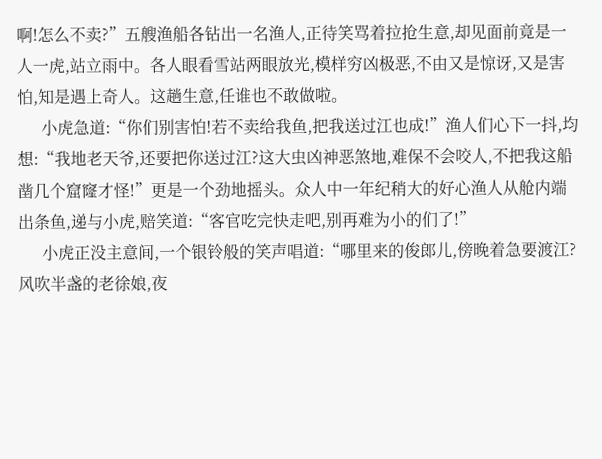啊!怎么不卖?”五艘渔船各钻出一名渔人,正待笑骂着拉抢生意,却见面前竟是一人一虎,站立雨中。各人眼看雪站两眼放光,模样穷凶极恶,不由又是惊讶,又是害怕,知是遇上奇人。这趟生意,任谁也不敢做啦。
      小虎急道:“你们别害怕!若不卖给我鱼,把我送过江也成!”渔人们心下一抖,均想:“我地老天爷,还要把你送过江?这大虫凶神恶煞地,难保不会咬人,不把我这船凿几个窟窿才怪!”更是一个劲地摇头。众人中一年纪稍大的好心渔人从舱内端出条鱼,递与小虎,赔笑道:“客官吃完快走吧,别再难为小的们了!”
      小虎正没主意间,一个银铃般的笑声唱道:“哪里来的俊郎儿,傍晚着急要渡江?风吹半盏的老徐娘,夜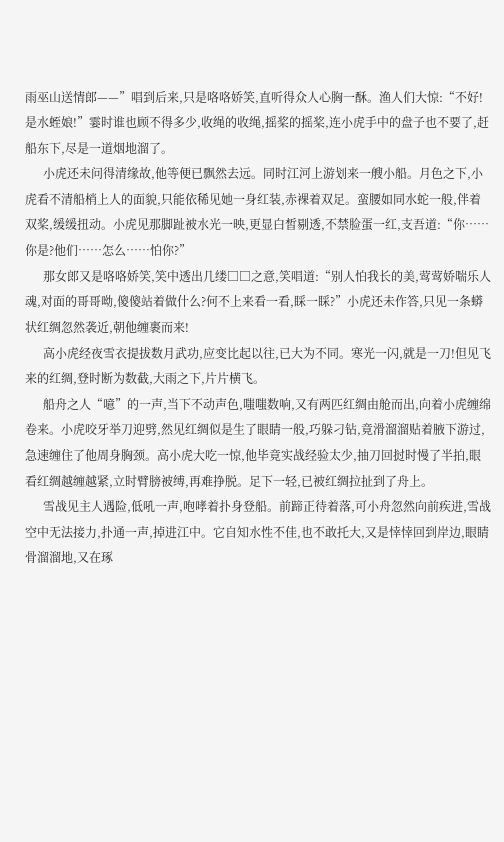雨巫山送情郎——”唱到后来,只是咯咯娇笑,直听得众人心胸一酥。渔人们大惊:“不好!是水蛭娘!”霎时谁也顾不得多少,收绳的收绳,摇桨的摇桨,连小虎手中的盘子也不要了,赶船东下,尽是一道烟地溜了。
      小虎还未问得清缘故,他等便已飘然去远。同时江河上游划来一艘小船。月色之下,小虎看不清船梢上人的面貌,只能依稀见她一身红装,赤裸着双足。蛮腰如同水蛇一般,伴着双桨,缓缓扭动。小虎见那脚趾被水光一映,更显白皙剔透,不禁脸蛋一红,支吾道:“你……你是?他们……怎么……怕你?”
      那女郎又是咯咯娇笑,笑中透出几缕□□之意,笑唱道:“别人怕我长的美,莺莺娇喘乐人魂,对面的哥哥呦,傻傻站着做什么?何不上来看一看,睬一睬?”小虎还未作答,只见一条蟒状红绸忽然袭近,朝他缠裹而来!
      高小虎经夜雪衣提拔数月武功,应变比起以往,已大为不同。寒光一闪,就是一刀!但见飞来的红绸,登时断为数截,大雨之下,片片横飞。
      船舟之人“噫”的一声,当下不动声色,嗤嗤数响,又有两匹红绸由舱而出,向着小虎缠绵卷来。小虎咬牙举刀迎劈,然见红绸似是生了眼睛一般,巧躲刁钻,竟滑溜溜贴着腋下游过,急速缠住了他周身胸颈。高小虎大吃一惊,他毕竟实战经验太少,抽刀回挝时慢了半拍,眼看红绸越缠越紧,立时臂膀被缚,再难挣脱。足下一轻,已被红绸拉扯到了舟上。
      雪战见主人遇险,低吼一声,咆哮着扑身登船。前蹄正待着落,可小舟忽然向前疾进,雪战空中无法接力,扑通一声,掉进江中。它自知水性不佳,也不敢托大,又是悻悻回到岸边,眼睛骨溜溜地,又在琢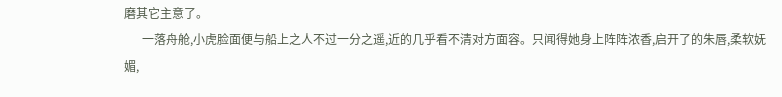磨其它主意了。
      一落舟舱,小虎脸面便与船上之人不过一分之遥,近的几乎看不清对方面容。只闻得她身上阵阵浓香,启开了的朱唇,柔软妩媚,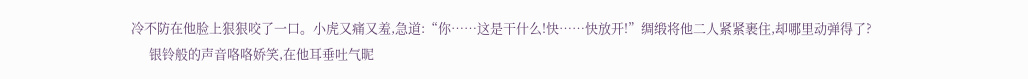冷不防在他脸上狠狠咬了一口。小虎又痛又羞,急道:“你……这是干什么!快……快放开!”绸缎将他二人紧紧裹住,却哪里动弹得了?
      银铃般的声音咯咯娇笑,在他耳垂吐气昵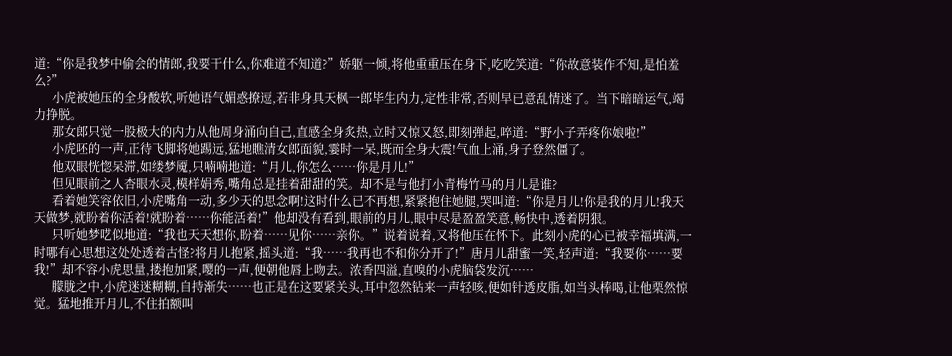道:“你是我梦中偷会的情郎,我要干什么,你难道不知道?”娇躯一倾,将他重重压在身下,吃吃笑道:“你故意装作不知,是怕羞么?”
      小虎被她压的全身酸软,听她语气媚惑撩逗,若非身具天枫一郎毕生内力,定性非常,否则早已意乱情迷了。当下暗暗运气,竭力挣脱。
      那女郎只觉一股极大的内力从他周身涌向自己,直感全身炙热,立时又惊又怒,即刻弹起,啐道:“野小子弄疼你娘啦!”
      小虎呸的一声,正待飞脚将她踢远,猛地瞧清女郎面貌,霎时一呆,既而全身大震!气血上涌,身子登然僵了。
      他双眼恍惚呆滞,如缕梦魇,只喃喃地道:“月儿,你怎么……你是月儿!”
      但见眼前之人杏眼水灵,模样娟秀,嘴角总是挂着甜甜的笑。却不是与他打小青梅竹马的月儿是谁?
      看着她笑容依旧,小虎嘴角一动,多少天的思念啊!这时什么已不再想,紧紧抱住她腿,哭叫道:“你是月儿!你是我的月儿!我天天做梦,就盼着你活着!就盼着……你能活着!”他却没有看到,眼前的月儿,眼中尽是盈盈笑意,畅快中,透着阴狠。
      只听她梦呓似地道:“我也天天想你,盼着……见你……亲你。”说着说着,又将他压在怀下。此刻小虎的心已被幸福填满,一时哪有心思想这处处透着古怪?将月儿抱紧,摇头道:“我……我再也不和你分开了!”唐月儿甜蜜一笑,轻声道:“我要你……要我!”却不容小虎思量,搂抱加紧,嘤的一声,便朝他唇上吻去。浓香四溢,直嗅的小虎脑袋发沉……
      朦胧之中,小虎迷迷糊糊,自持渐失……也正是在这要紧关头,耳中忽然钻来一声轻咳,便如针透皮脂,如当头棒喝,让他栗然惊觉。猛地推开月儿,不住拍额叫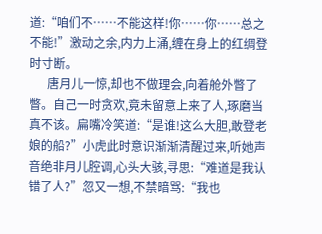道:“咱们不……不能这样!你……你……总之不能!”激动之余,内力上涌,缠在身上的红绸登时寸断。
      唐月儿一惊,却也不做理会,向着舱外瞥了瞥。自己一时贪欢,竟未留意上来了人,琢磨当真不该。扁嘴冷笑道:“是谁!这么大胆,敢登老娘的船?”小虎此时意识渐渐清醒过来,听她声音绝非月儿腔调,心头大骇,寻思:“难道是我认错了人?”忽又一想,不禁暗骂:“我也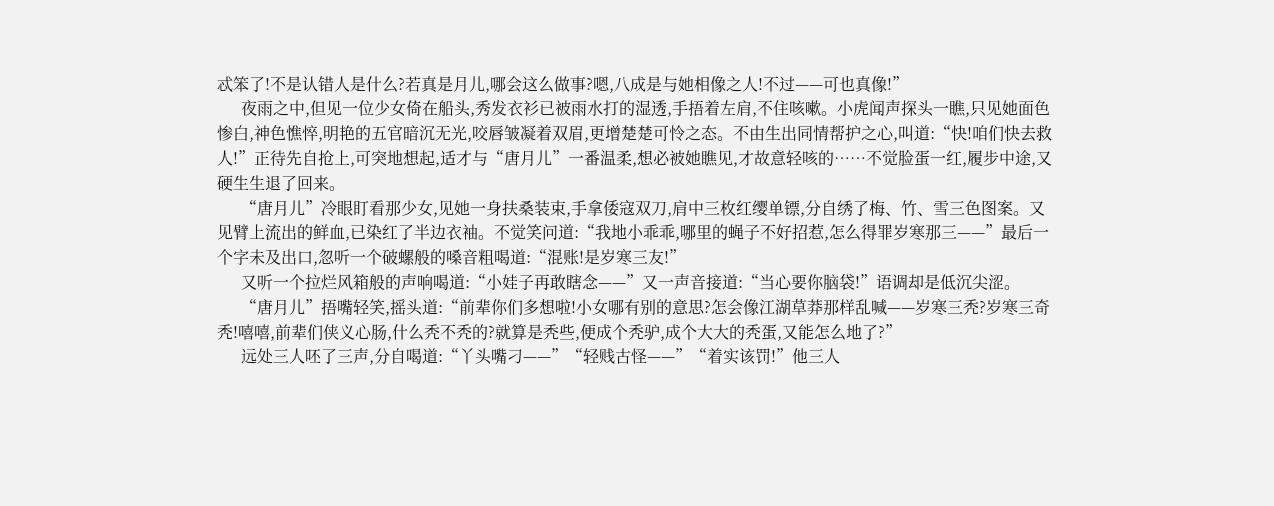忒笨了!不是认错人是什么?若真是月儿,哪会这么做事?嗯,八成是与她相像之人!不过——可也真像!”
      夜雨之中,但见一位少女倚在船头,秀发衣衫已被雨水打的湿透,手捂着左肩,不住咳嗽。小虎闻声探头一瞧,只见她面色惨白,神色憔悴,明艳的五官暗沉无光,咬唇皱凝着双眉,更增楚楚可怜之态。不由生出同情帮护之心,叫道:“快!咱们快去救人!”正待先自抢上,可突地想起,适才与“唐月儿”一番温柔,想必被她瞧见,才故意轻咳的……不觉脸蛋一红,履步中途,又硬生生退了回来。
      “唐月儿”冷眼盯看那少女,见她一身扶桑装束,手拿倭寇双刀,肩中三枚红缨单镖,分自绣了梅、竹、雪三色图案。又见臂上流出的鲜血,已染红了半边衣袖。不觉笑问道:“我地小乖乖,哪里的蝇子不好招惹,怎么得罪岁寒那三——”最后一个字未及出口,忽听一个破螺般的嗓音粗喝道:“混账!是岁寒三友!”
      又听一个拉烂风箱般的声响喝道:“小娃子再敢瞎念——”又一声音接道:“当心要你脑袋!”语调却是低沉尖涩。
      “唐月儿”捂嘴轻笑,摇头道:“前辈你们多想啦!小女哪有别的意思?怎会像江湖草莽那样乱喊——岁寒三秃?岁寒三奇秃!嘻嘻,前辈们侠义心肠,什么秃不秃的?就算是秃些,便成个秃驴,成个大大的秃蛋,又能怎么地了?”
      远处三人呸了三声,分自喝道:“丫头嘴刁——”“轻贱古怪——”“着实该罚!”他三人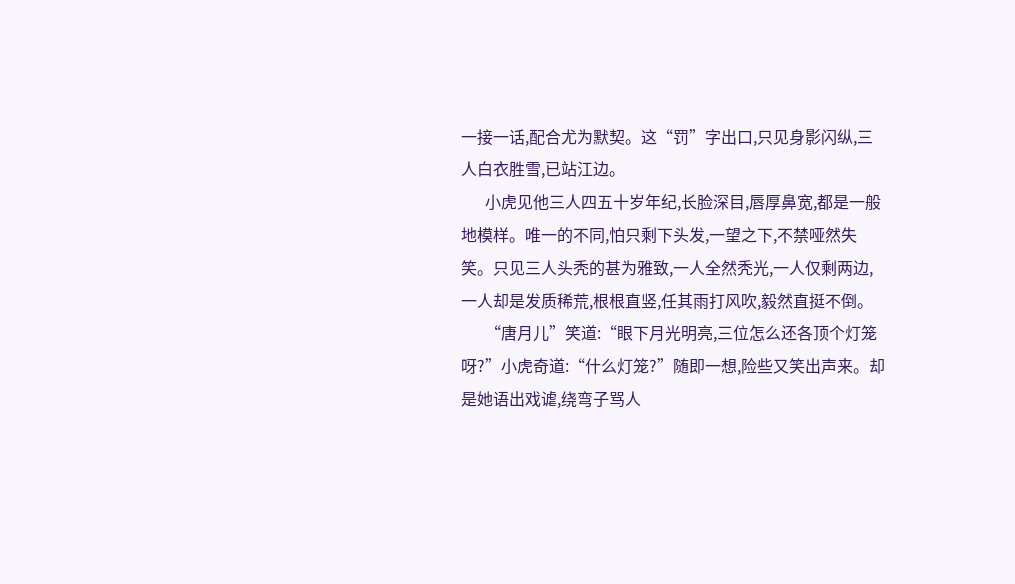一接一话,配合尤为默契。这“罚”字出口,只见身影闪纵,三人白衣胜雪,已站江边。
      小虎见他三人四五十岁年纪,长脸深目,唇厚鼻宽,都是一般地模样。唯一的不同,怕只剩下头发,一望之下,不禁哑然失笑。只见三人头秃的甚为雅致,一人全然秃光,一人仅剩两边,一人却是发质稀荒,根根直竖,任其雨打风吹,毅然直挺不倒。
      “唐月儿”笑道:“眼下月光明亮,三位怎么还各顶个灯笼呀?”小虎奇道:“什么灯笼?”随即一想,险些又笑出声来。却是她语出戏谑,绕弯子骂人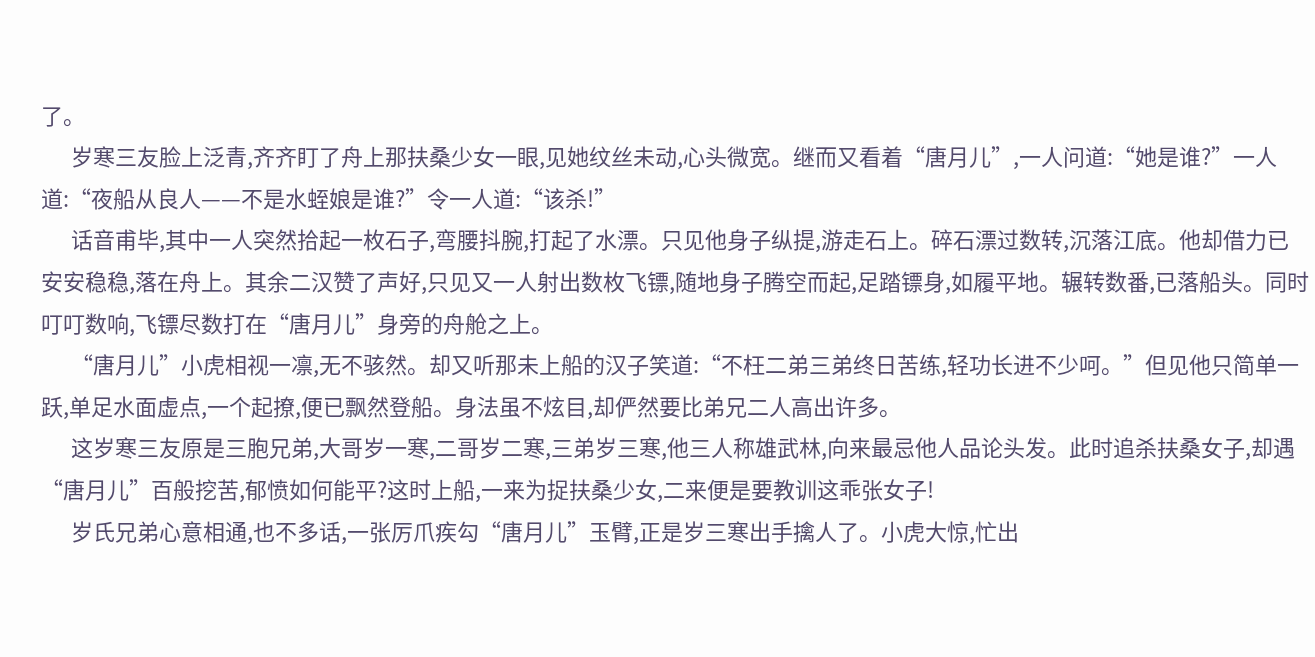了。
      岁寒三友脸上泛青,齐齐盯了舟上那扶桑少女一眼,见她纹丝未动,心头微宽。继而又看着“唐月儿”,一人问道:“她是谁?”一人道:“夜船从良人——不是水蛭娘是谁?”令一人道:“该杀!”
      话音甫毕,其中一人突然拾起一枚石子,弯腰抖腕,打起了水漂。只见他身子纵提,游走石上。碎石漂过数转,沉落江底。他却借力已安安稳稳,落在舟上。其余二汉赞了声好,只见又一人射出数枚飞镖,随地身子腾空而起,足踏镖身,如履平地。辗转数番,已落船头。同时叮叮数响,飞镖尽数打在“唐月儿”身旁的舟舱之上。
      “唐月儿”小虎相视一凛,无不骇然。却又听那未上船的汉子笑道:“不枉二弟三弟终日苦练,轻功长进不少呵。”但见他只简单一跃,单足水面虚点,一个起撩,便已飘然登船。身法虽不炫目,却俨然要比弟兄二人高出许多。
      这岁寒三友原是三胞兄弟,大哥岁一寒,二哥岁二寒,三弟岁三寒,他三人称雄武林,向来最忌他人品论头发。此时追杀扶桑女子,却遇“唐月儿”百般挖苦,郁愤如何能平?这时上船,一来为捉扶桑少女,二来便是要教训这乖张女子!
      岁氏兄弟心意相通,也不多话,一张厉爪疾勾“唐月儿”玉臂,正是岁三寒出手擒人了。小虎大惊,忙出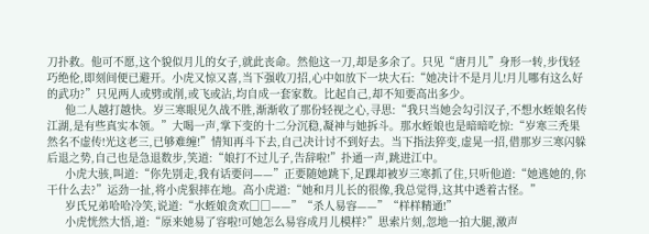刀扑救。他可不愿,这个貌似月儿的女子,就此丧命。然他这一刀,却是多余了。只见“唐月儿”身形一转,步伐轻巧绝伦,即刻间便已避开。小虎又惊又喜,当下强收刀招,心中如放下一块大石:“她决计不是月儿!月儿哪有这么好的武功?”只见两人或劈或削,或飞或沾,均自成一套家数。比起自己,却不知要高出多少。
      他二人越打越快。岁三寒眼见久战不胜,渐渐收了那份轻视之心,寻思:“我只当她会勾引汉子,不想水蛭娘名传江湖,是有些真实本领。”大喝一声,掌下变的十二分沉稳,凝神与她拆斗。那水蛭娘也是暗暗吃惊:“岁寒三秃果然名不虚传!光这老三,已够难缠!”情知再斗下去,自己决计讨不到好去。当下指法猝变,虚晃一招,借那岁三寒闪躲后退之势,自己也是急退数步,笑道:“娘打不过儿子,告辞啦!”扑通一声,跳进江中。
      小虎大骇,叫道:“你先别走,我有话要问——”正要随她跳下,足踝却被岁三寒抓了住,只听他道:“她逃她的,你干什么去?”运劲一扯,将小虎狠摔在地。高小虎道:“她和月儿长的很像,我总觉得,这其中透着古怪。”
      岁氏兄弟哈哈冷笑,说道:“水蛭娘贪欢□□——”“杀人易容——”“样样精通!”
      小虎恍然大悟,道:“原来她易了容啦!可她怎么易容成月儿模样?”思索片刻,忽地一拍大腿,激声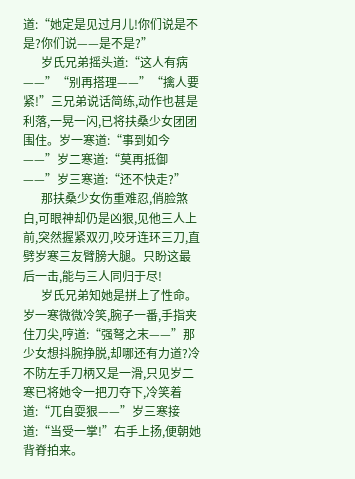道:“她定是见过月儿!你们说是不是?你们说——是不是?”
      岁氏兄弟摇头道:“这人有病——”“别再搭理——”“擒人要紧!”三兄弟说话简练,动作也甚是利落,一晃一闪,已将扶桑少女团团围住。岁一寒道:“事到如今——”岁二寒道:“莫再抵御——”岁三寒道:“还不快走?”
      那扶桑少女伤重难忍,俏脸煞白,可眼神却仍是凶狠,见他三人上前,突然握紧双刃,咬牙连环三刀,直劈岁寒三友臂膀大腿。只盼这最后一击,能与三人同归于尽!
      岁氏兄弟知她是拼上了性命。岁一寒微微冷笑,腕子一番,手指夹住刀尖,哼道:“强弩之末——”那少女想抖腕挣脱,却哪还有力道?冷不防左手刀柄又是一滑,只见岁二寒已将她令一把刀夺下,冷笑着道:“兀自耍狠——”岁三寒接道:“当受一掌!”右手上扬,便朝她背脊拍来。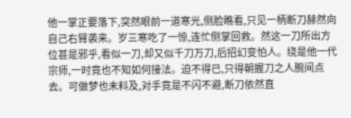他一掌正要落下,突然眼前一道寒光,侧脸瞧看,只见一柄断刀赫然向自己右臂袭来。岁三寒吃了一惊,连忙侧掌回救。然这一刀所出方位甚是邪乎,看似一刀,却又似千刀万刀,后招幻变怕人。绕是他一代宗师,一时竟也不知如何接法。迫不得已,只得朝握刀之人腕间点去。可做梦也未料及,对手竟是不闪不避,断刀依然直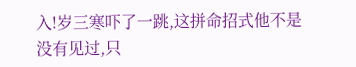入!岁三寒吓了一跳,这拼命招式他不是没有见过,只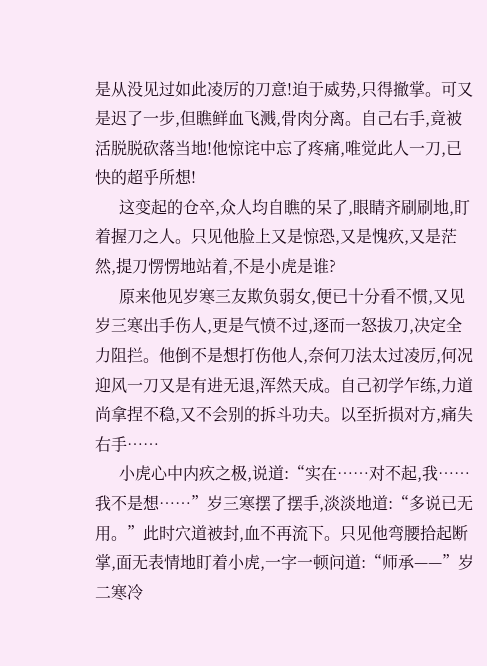是从没见过如此凌厉的刀意!迫于威势,只得撤掌。可又是迟了一步,但瞧鲜血飞溅,骨肉分离。自己右手,竟被活脱脱砍落当地!他惊诧中忘了疼痛,唯觉此人一刀,已快的超乎所想!
      这变起的仓卒,众人均自瞧的呆了,眼睛齐刷刷地,盯着握刀之人。只见他脸上又是惊恐,又是愧疚,又是茫然,提刀愣愣地站着,不是小虎是谁?
      原来他见岁寒三友欺负弱女,便已十分看不惯,又见岁三寒出手伤人,更是气愤不过,逐而一怒拔刀,决定全力阻拦。他倒不是想打伤他人,奈何刀法太过凌厉,何况迎风一刀又是有进无退,浑然天成。自己初学乍练,力道尚拿捏不稳,又不会别的拆斗功夫。以至折损对方,痛失右手……
      小虎心中内疚之极,说道:“实在……对不起,我……我不是想……”岁三寒摆了摆手,淡淡地道:“多说已无用。”此时穴道被封,血不再流下。只见他弯腰拾起断掌,面无表情地盯着小虎,一字一顿问道:“师承——”岁二寒冷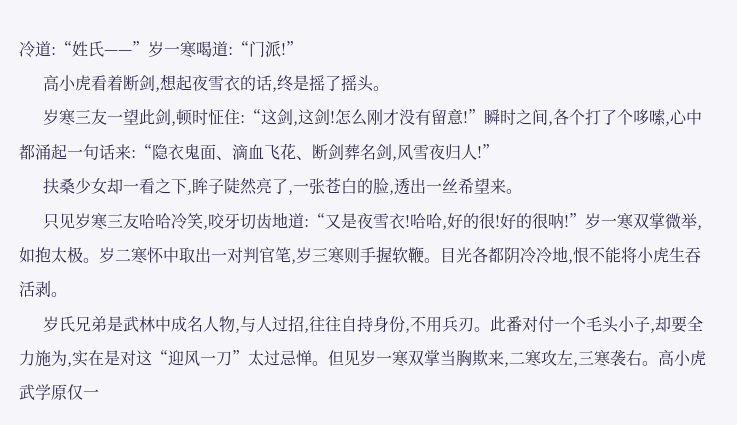冷道:“姓氏——”岁一寒喝道:“门派!”
      高小虎看着断剑,想起夜雪衣的话,终是摇了摇头。
      岁寒三友一望此剑,顿时怔住:“这剑,这剑!怎么刚才没有留意!”瞬时之间,各个打了个哆嗦,心中都涌起一句话来:“隐衣鬼面、滴血飞花、断剑葬名剑,风雪夜归人!”
      扶桑少女却一看之下,眸子陡然亮了,一张苍白的脸,透出一丝希望来。
      只见岁寒三友哈哈冷笑,咬牙切齿地道:“又是夜雪衣!哈哈,好的很!好的很呐!”岁一寒双掌微举,如抱太极。岁二寒怀中取出一对判官笔,岁三寒则手握软鞭。目光各都阴冷冷地,恨不能将小虎生吞活剥。
      岁氏兄弟是武林中成名人物,与人过招,往往自持身份,不用兵刃。此番对付一个毛头小子,却要全力施为,实在是对这“迎风一刀”太过忌惮。但见岁一寒双掌当胸欺来,二寒攻左,三寒袭右。高小虎武学原仅一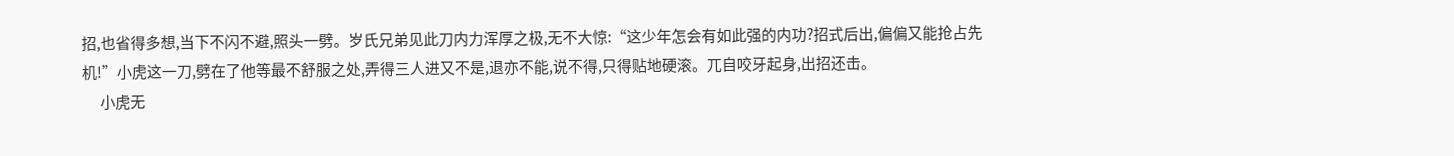招,也省得多想,当下不闪不避,照头一劈。岁氏兄弟见此刀内力浑厚之极,无不大惊:“这少年怎会有如此强的内功?招式后出,偏偏又能抢占先机!”小虎这一刀,劈在了他等最不舒服之处,弄得三人进又不是,退亦不能,说不得,只得贴地硬滚。兀自咬牙起身,出招还击。
      小虎无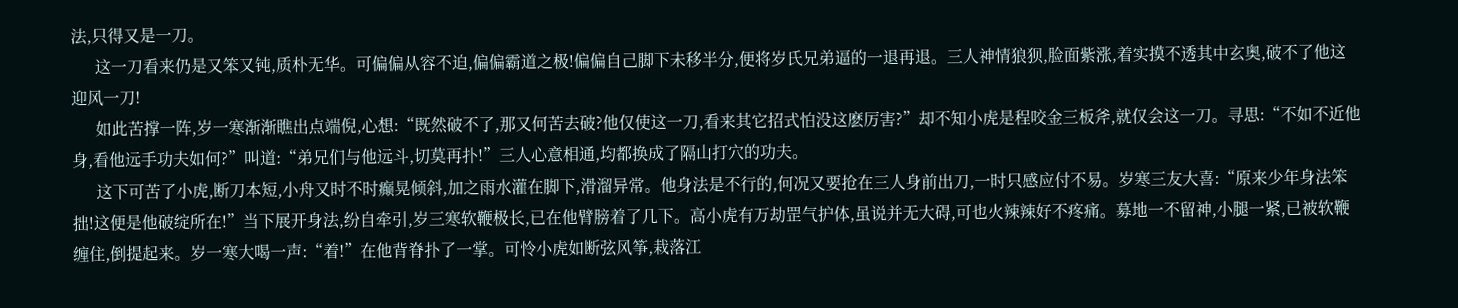法,只得又是一刀。
      这一刀看来仍是又笨又钝,质朴无华。可偏偏从容不迫,偏偏霸道之极!偏偏自己脚下未移半分,便将岁氏兄弟逼的一退再退。三人神情狼狈,脸面紫涨,着实摸不透其中玄奥,破不了他这迎风一刀!
      如此苦撑一阵,岁一寒渐渐瞧出点端倪,心想:“既然破不了,那又何苦去破?他仅使这一刀,看来其它招式怕没这麽厉害?”却不知小虎是程咬金三板斧,就仅会这一刀。寻思:“不如不近他身,看他远手功夫如何?”叫道:“弟兄们与他远斗,切莫再扑!”三人心意相通,均都换成了隔山打穴的功夫。
      这下可苦了小虎,断刀本短,小舟又时不时癫晃倾斜,加之雨水灌在脚下,滑溜异常。他身法是不行的,何况又要抢在三人身前出刀,一时只感应付不易。岁寒三友大喜:“原来少年身法笨拙!这便是他破绽所在!”当下展开身法,纷自牵引,岁三寒软鞭极长,已在他臂膀着了几下。高小虎有万劫罡气护体,虽说并无大碍,可也火辣辣好不疼痛。募地一不留神,小腿一紧,已被软鞭缠住,倒提起来。岁一寒大喝一声:“着!”在他背脊扑了一掌。可怜小虎如断弦风筝,栽落江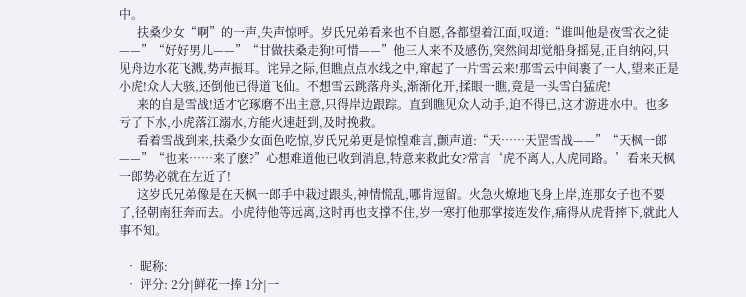中。
      扶桑少女“啊”的一声,失声惊呼。岁氏兄弟看来也不自愿,各都望着江面,叹道:“谁叫他是夜雪衣之徒——”“好好男儿——”“甘做扶桑走狗!可惜——”他三人来不及感伤,突然间却觉船身摇晃,正自纳闷,只见舟边水花飞溅,势声振耳。诧异之际,但瞧点点水线之中,窜起了一片雪云来!那雪云中间裹了一人,望来正是小虎!众人大骇,还倒他已得道飞仙。不想雪云跳落舟头,渐渐化开,揉眼一瞧,竟是一头雪白猛虎!
      来的自是雪战!适才它琢磨不出主意,只得岸边跟踪。直到瞧见众人动手,迫不得已,这才游进水中。也多亏了下水,小虎落江溺水,方能火速赶到,及时挽救。
      看着雪战到来,扶桑少女面色吃惊,岁氏兄弟更是惊惶难言,颤声道:“天……天罡雪战——”“天枫一郎——”“也来……来了麽?”心想难道他已收到消息,特意来救此女?常言‘虎不离人,人虎同路。’看来天枫一郎势必就在左近了!
      这岁氏兄弟像是在天枫一郎手中栽过跟头,神情慌乱,哪肯逗留。火急火燎地飞身上岸,连那女子也不要了,径朝南狂奔而去。小虎待他等远离,这时再也支撑不住,岁一寒打他那掌接连发作,痛得从虎背摔下,就此人事不知。

  • 昵称:
  • 评分: 2分|鲜花一捧 1分|一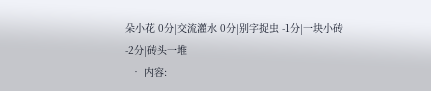朵小花 0分|交流灌水 0分|别字捉虫 -1分|一块小砖 -2分|砖头一堆
  • 内容: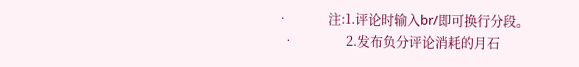•             注:1.评论时输入br/即可换行分段。
  •                 2.发布负分评论消耗的月石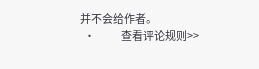并不会给作者。
  •             查看评论规则>>